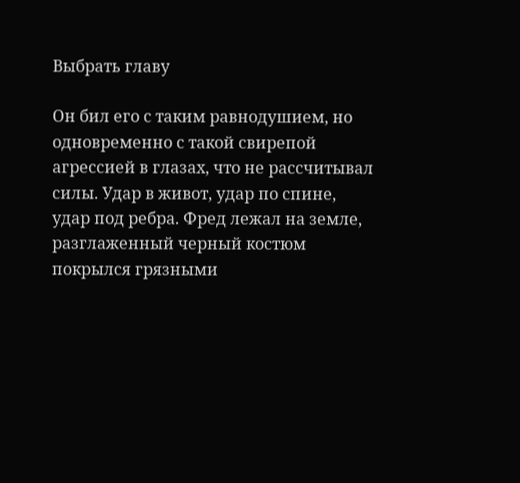Выбрать главу

Он бил его с таким равнодушием, но одновременно с такой свирепой агрессией в глазах, что не рассчитывал силы. Удар в живот, удар по спине, удар под ребра. Фред лежал на земле, разглаженный черный костюм покрылся грязными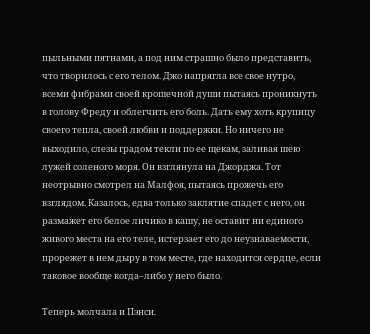пыльными пятнами, а под ним страшно было представить, что творилось с его телом. Джо напрягла все свое нутро, всеми фибрами своей крошечной души пытаясь проникнуть в голову Фреду и облегчить его боль. Дать ему хоть крупицу своего тепла, своей любви и поддержки. Но ничего не выходило, слезы градом текли по ее щекам, заливая шею лужей соленого моря. Он взглянула на Джорджа. Тот неотрывно смотрел на Малфоя, пытаясь прожечь его взглядом. Казалось, едва только заклятие спадет с него, он размажет его белое личико в кашу, не оставит ни единого живого места на его теле, истерзает его до неузнаваемости, прорежет в нем дыру в том месте, где находится сердце, если таковое вообще когда–либо у него было.

Теперь молчала и Пэнси.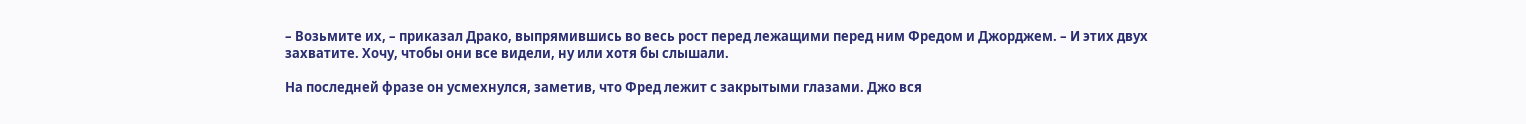– Возьмите их, – приказал Драко, выпрямившись во весь рост перед лежащими перед ним Фредом и Джорджем. – И этих двух захватите. Хочу, чтобы они все видели, ну или хотя бы слышали.

На последней фразе он усмехнулся, заметив, что Фред лежит с закрытыми глазами. Джо вся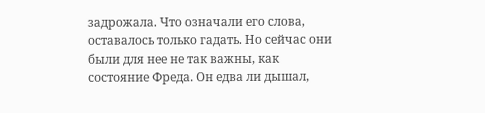задрожала. Что означали его слова, оставалось только гадать. Но сейчас они были для нее не так важны, как состояние Фреда. Он едва ли дышал,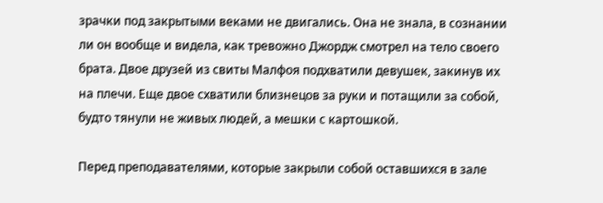зрачки под закрытыми веками не двигались. Она не знала, в сознании ли он вообще и видела, как тревожно Джордж смотрел на тело своего брата. Двое друзей из свиты Малфоя подхватили девушек, закинув их на плечи. Еще двое схватили близнецов за руки и потащили за собой, будто тянули не живых людей, а мешки с картошкой.

Перед преподавателями, которые закрыли собой оставшихся в зале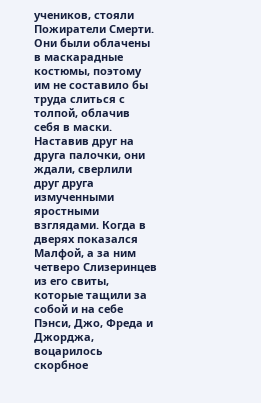учеников, стояли Пожиратели Смерти. Они были облачены в маскарадные костюмы, поэтому им не составило бы труда слиться с толпой, облачив себя в маски. Наставив друг на друга палочки, они ждали, сверлили друг друга измученными яростными взглядами. Когда в дверях показался Малфой, а за ним четверо Слизеринцев из его свиты, которые тащили за собой и на себе Пэнси, Джо, Фреда и Джорджа, воцарилось скорбное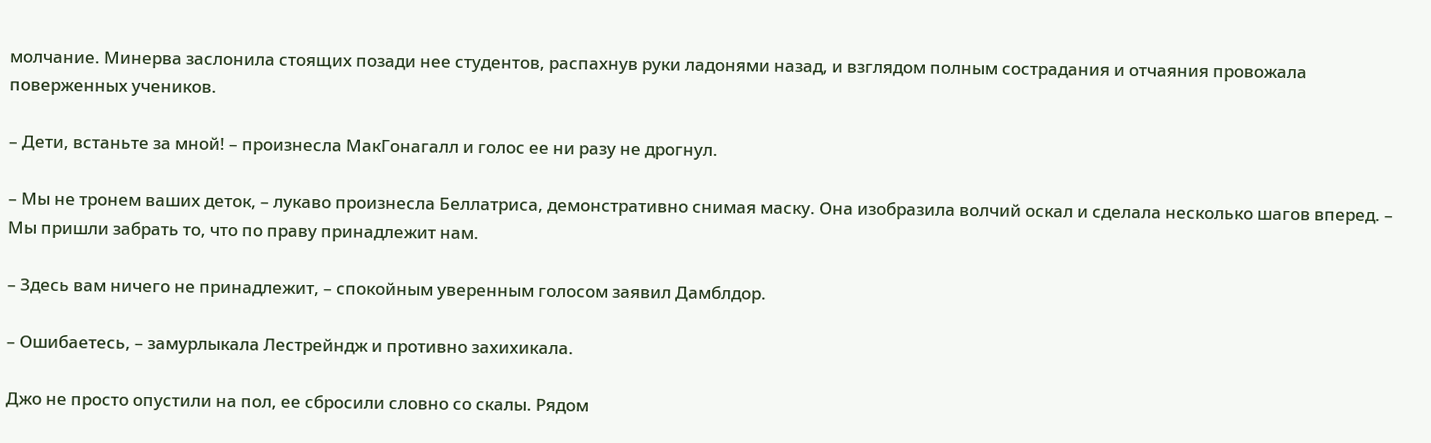молчание. Минерва заслонила стоящих позади нее студентов, распахнув руки ладонями назад, и взглядом полным сострадания и отчаяния провожала поверженных учеников.

– Дети, встаньте за мной! – произнесла МакГонагалл и голос ее ни разу не дрогнул.

– Мы не тронем ваших деток, – лукаво произнесла Беллатриса, демонстративно снимая маску. Она изобразила волчий оскал и сделала несколько шагов вперед. – Мы пришли забрать то, что по праву принадлежит нам.

– Здесь вам ничего не принадлежит, – спокойным уверенным голосом заявил Дамблдор.

– Ошибаетесь, – замурлыкала Лестрейндж и противно захихикала.

Джо не просто опустили на пол, ее сбросили словно со скалы. Рядом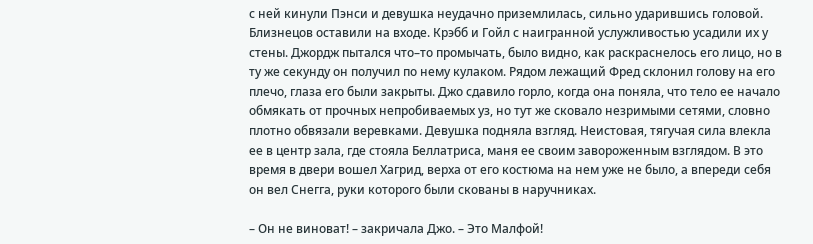с ней кинули Пэнси и девушка неудачно приземлилась, сильно ударившись головой. Близнецов оставили на входе. Крэбб и Гойл с наигранной услужливостью усадили их у стены. Джордж пытался что–то промычать, было видно, как раскраснелось его лицо, но в ту же секунду он получил по нему кулаком. Рядом лежащий Фред склонил голову на его плечо, глаза его были закрыты. Джо сдавило горло, когда она поняла, что тело ее начало обмякать от прочных непробиваемых уз, но тут же сковало незримыми сетями, словно плотно обвязали веревками. Девушка подняла взгляд. Неистовая, тягучая сила влекла ее в центр зала, где стояла Беллатриса, маня ее своим завороженным взглядом. В это время в двери вошел Хагрид, верха от его костюма на нем уже не было, а впереди себя он вел Снегга, руки которого были скованы в наручниках.

– Он не виноват! – закричала Джо. – Это Малфой!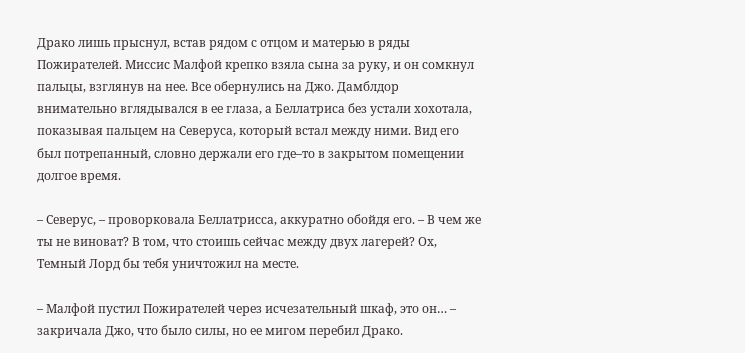Драко лишь прыснул, встав рядом с отцом и матерью в ряды Пожирателей. Миссис Малфой крепко взяла сына за руку, и он сомкнул пальцы, взглянув на нее. Все обернулись на Джо. Дамблдор внимательно вглядывался в ее глаза, а Беллатриса без устали хохотала, показывая пальцем на Северуса, который встал между ними. Вид его был потрепанный, словно держали его где–то в закрытом помещении долгое время.

– Северус, – проворковала Беллатрисса, аккуратно обойдя его. – В чем же ты не виноват? В том, что стоишь сейчас между двух лагерей? Ох, Темный Лорд бы тебя уничтожил на месте.

– Малфой пустил Пожирателей через исчезательный шкаф, это он… – закричала Джо, что было силы, но ее мигом перебил Драко.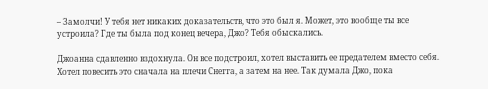– Замолчи! У тебя нет никаких доказательств, что это был я. Может, это вообще ты все устроила? Где ты была под конец вечера, Джо? Тебя обыскались.

Джоанна сдавленно вздохнула. Он все подстроил, хотел выставить ее предателем вместо себя. Хотел повесить это сначала на плечи Снегга, а затем на нее. Так думала Джо, пока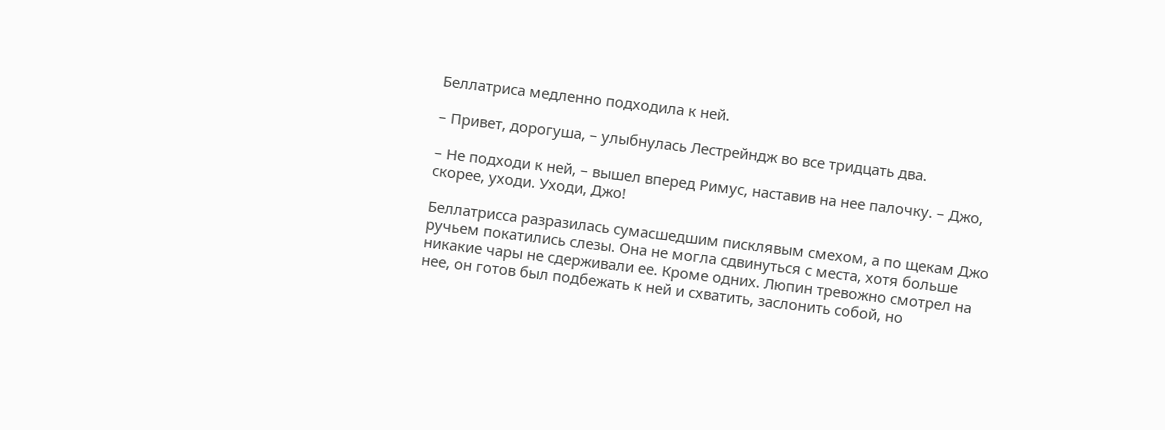Беллатриса медленно подходила к ней.

– Привет, дорогуша, – улыбнулась Лестрейндж во все тридцать два.

– Не подходи к ней, – вышел вперед Римус, наставив на нее палочку. – Джо, скорее, уходи. Уходи, Джо!

Беллатрисса разразилась сумасшедшим писклявым смехом, а по щекам Джо ручьем покатились слезы. Она не могла сдвинуться с места, хотя больше никакие чары не сдерживали ее. Кроме одних. Люпин тревожно смотрел на нее, он готов был подбежать к ней и схватить, заслонить собой, но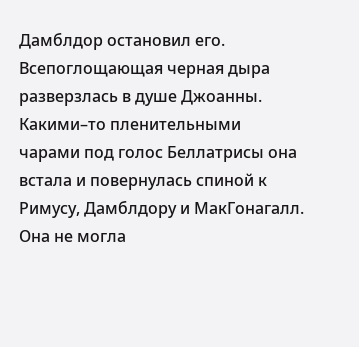Дамблдор остановил его. Всепоглощающая черная дыра разверзлась в душе Джоанны. Какими–то пленительными чарами под голос Беллатрисы она встала и повернулась спиной к Римусу, Дамблдору и МакГонагалл. Она не могла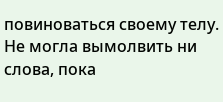повиноваться своему телу. Не могла вымолвить ни слова, пока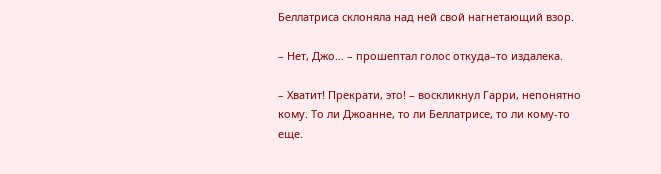Беллатриса склоняла над ней свой нагнетающий взор.

– Нет, Джо… – прошептал голос откуда–то издалека.

– Хватит! Прекрати, это! – воскликнул Гарри, непонятно кому. То ли Джоанне, то ли Беллатрисе, то ли кому-то еще.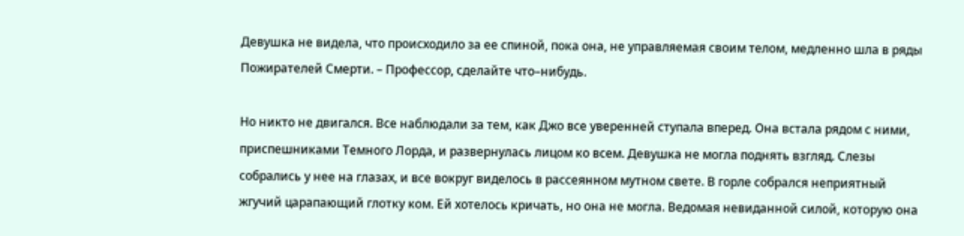Девушка не видела, что происходило за ее спиной, пока она, не управляемая своим телом, медленно шла в ряды Пожирателей Смерти. – Профессор, сделайте что–нибудь.

Но никто не двигался. Все наблюдали за тем, как Джо все уверенней ступала вперед. Она встала рядом с ними, приспешниками Темного Лорда, и развернулась лицом ко всем. Девушка не могла поднять взгляд. Слезы собрались у нее на глазах, и все вокруг виделось в рассеянном мутном свете. В горле собрался неприятный жгучий царапающий глотку ком. Ей хотелось кричать, но она не могла. Ведомая невиданной силой, которую она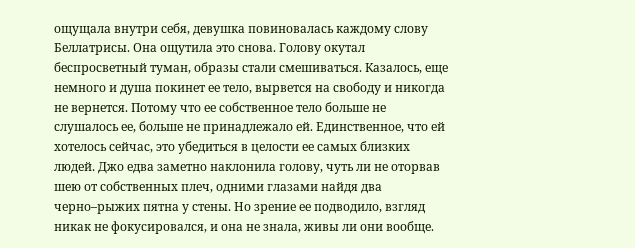ощущала внутри себя, девушка повиновалась каждому слову Беллатрисы. Она ощутила это снова. Голову окутал беспросветный туман, образы стали смешиваться. Казалось, еще немного и душа покинет ее тело, вырвется на свободу и никогда не вернется. Потому что ее собственное тело больше не слушалось ее, больше не принадлежало ей. Единственное, что ей хотелось сейчас, это убедиться в целости ее самых близких людей. Джо едва заметно наклонила голову, чуть ли не оторвав шею от собственных плеч, одними глазами найдя два черно–рыжих пятна у стены. Но зрение ее подводило, взгляд никак не фокусировался, и она не знала, живы ли они вообще.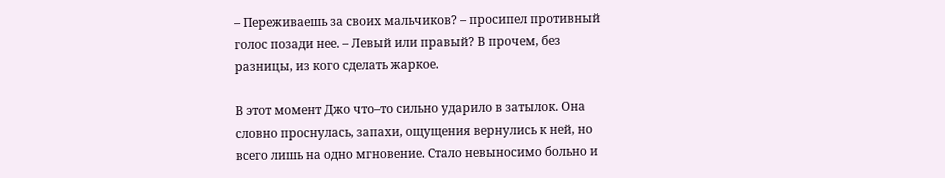– Переживаешь за своих мальчиков? – просипел противный голос позади нее. – Левый или правый? В прочем, без разницы, из кого сделать жаркое.

В этот момент Джо что–то сильно ударило в затылок. Она словно проснулась, запахи, ощущения вернулись к ней, но всего лишь на одно мгновение. Стало невыносимо больно и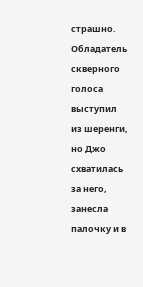страшно. Обладатель скверного голоса выступил из шеренги, но Джо схватилась за него, занесла палочку и в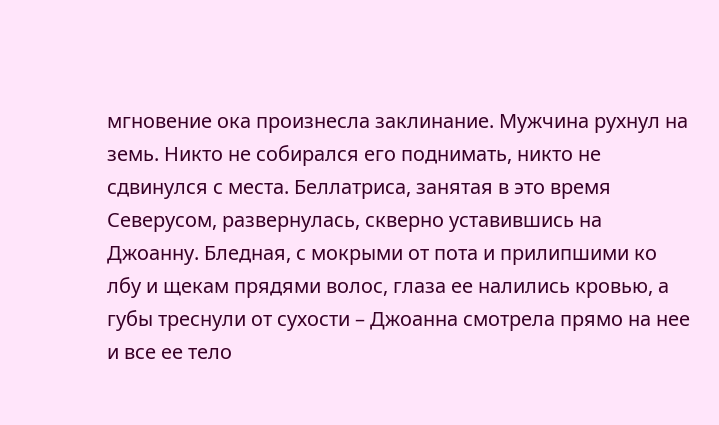мгновение ока произнесла заклинание. Мужчина рухнул на земь. Никто не собирался его поднимать, никто не сдвинулся с места. Беллатриса, занятая в это время Северусом, развернулась, скверно уставившись на Джоанну. Бледная, с мокрыми от пота и прилипшими ко лбу и щекам прядями волос, глаза ее налились кровью, а губы треснули от сухости – Джоанна смотрела прямо на нее и все ее тело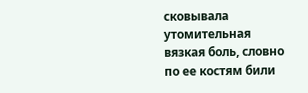сковывала утомительная вязкая боль, словно по ее костям били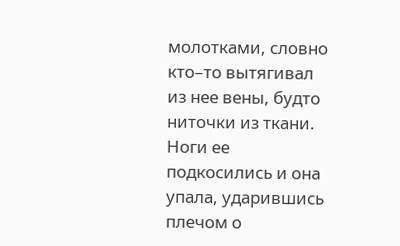молотками, словно кто–то вытягивал из нее вены, будто ниточки из ткани. Ноги ее подкосились и она упала, ударившись плечом о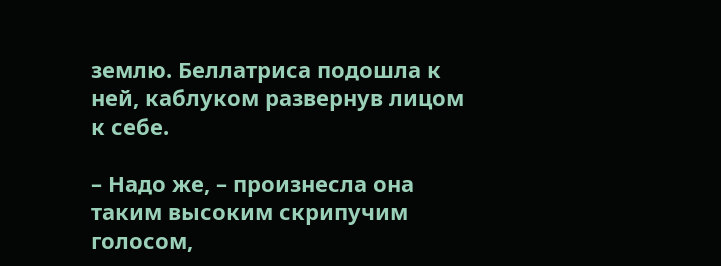землю. Беллатриса подошла к ней, каблуком развернув лицом к себе.

– Надо же, – произнесла она таким высоким скрипучим голосом,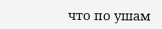что по ушам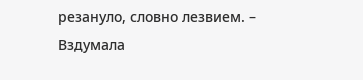резануло, словно лезвием. – Вздумала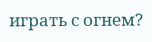играть с огнем?